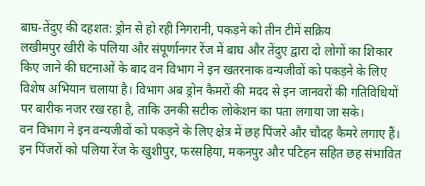बाघ-तेंदुए की दहशत: ड्रोन से हो रही निगरानी, पकड़ने को तीन टीमें सक्रिय
लखीमपुर खीरी के पलिया और संपूर्णानगर रेंज में बाघ और तेंदुए द्वारा दो लोगों का शिकार किए जाने की घटनाओं के बाद वन विभाग ने इन खतरनाक वन्यजीवों को पकड़ने के लिए विशेष अभियान चलाया है। विभाग अब ड्रोन कैमरों की मदद से इन जानवरों की गतिविधियों पर बारीक नजर रख रहा है, ताकि उनकी सटीक लोकेशन का पता लगाया जा सके।
वन विभाग ने इन वन्यजीवों को पकड़ने के लिए क्षेत्र में छह पिंजरे और चौदह कैमरे लगाए हैं। इन पिंजरों को पलिया रेंज के खुशीपुर, फरसहिया, मकनपुर और पटिहन सहित छह संभावित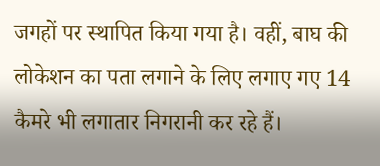जगहों पर स्थापित किया गया है। वहीं, बाघ की लोकेशन का पता लगाने के लिए लगाए गए 14 कैमरे भी लगातार निगरानी कर रहे हैं।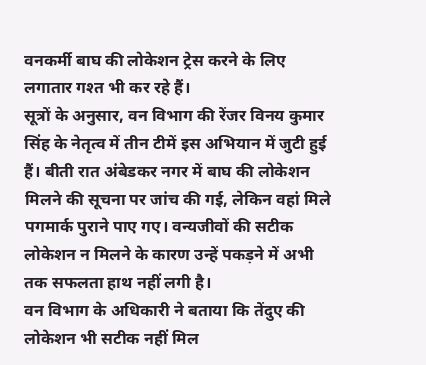वनकर्मी बाघ की लोकेशन ट्रेस करने के लिए लगातार गश्त भी कर रहे हैं।
सूत्रों के अनुसार, वन विभाग की रेंजर विनय कुमार सिंह के नेतृत्व में तीन टीमें इस अभियान में जुटी हुई हैं। बीती रात अंबेडकर नगर में बाघ की लोकेशन मिलने की सूचना पर जांच की गई, लेकिन वहां मिले पगमार्क पुराने पाए गए। वन्यजीवों की सटीक लोकेशन न मिलने के कारण उन्हें पकड़ने में अभी तक सफलता हाथ नहीं लगी है।
वन विभाग के अधिकारी ने बताया कि तेंदुए की लोकेशन भी सटीक नहीं मिल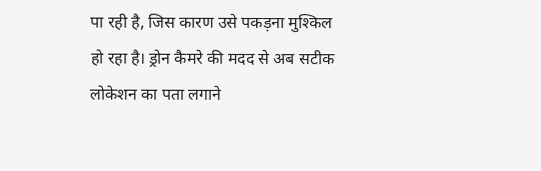पा रही है, जिस कारण उसे पकड़ना मुश्किल हो रहा है। ड्रोन कैमरे की मदद से अब सटीक लोकेशन का पता लगाने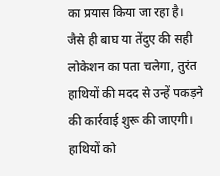का प्रयास किया जा रहा है। जैसे ही बाघ या तेंदुए की सही लोकेशन का पता चलेगा, तुरंत हाथियों की मदद से उन्हें पकड़ने की कार्रवाई शुरू की जाएगी। हाथियों को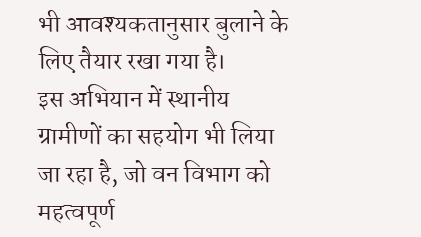भी आवश्यकतानुसार बुलाने के लिए तैयार रखा गया है।
इस अभियान में स्थानीय ग्रामीणों का सहयोग भी लिया जा रहा है, जो वन विभाग को महत्वपूर्ण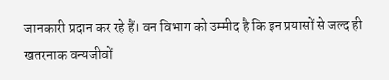जानकारी प्रदान कर रहे हैं। वन विभाग को उम्मीद है कि इन प्रयासों से जल्द ही खतरनाक वन्यजीवों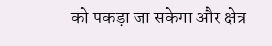को पकड़ा जा सकेगा और क्षेत्र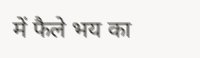में फैले भय का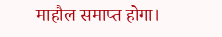माहौल समाप्त होगा।